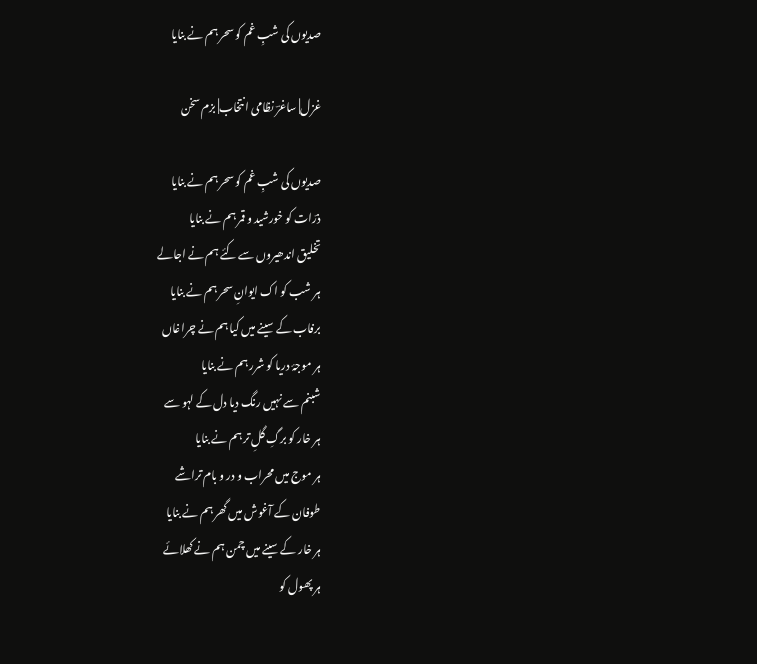صدیوں کی شبِ غم کو سحر ہم نے بنایا

غزل| ساغرؔ نظامی انتخاب| بزم سخن

صدیوں کی شبِ غم کو سحر ہم نے بنایا
ذرّات کو خورشید و قمر ہم نے بنایا
تخلیق اندھیروں سے کئے ہم نے اجالے
ہر شب کو اک ایوانِ سحر ہم نے بنایا
برفاب کے سینے میں کیا ہم نے چراغاں
ہر موجۂ دریا کو شرر ہم نے بنایا
شبنم سے نہیں رنگ دیا دل کے لہو سے
ہر خار کو برگِ گلِ تر ہم نے بنایا
ہر موج میں محراب و در و بام تراشے
طوفان کے آغوش میں گھر ہم نے بنایا
ہر خار کے سینے میں چمن ہم نے کھلائے
ہر پھول کو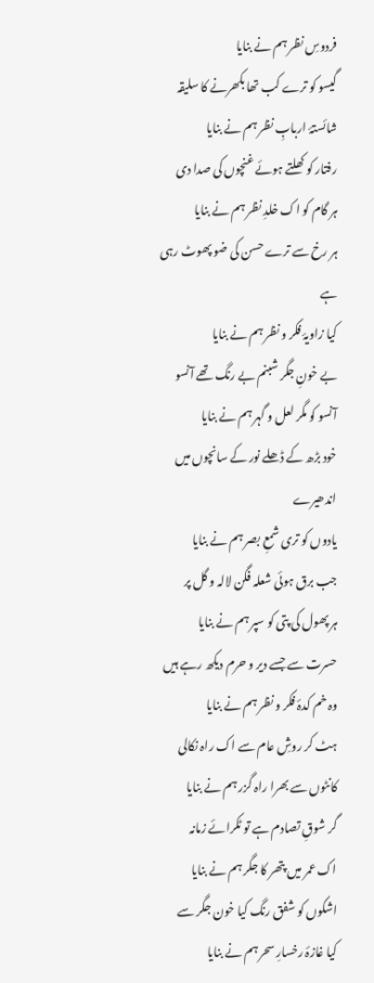فردوسِ نظر ہم نے بنایا
گیسو کو ترے کب تھا بکھرنے کا سلیقہ
شائستۂ اربابِ نظر ہم نے بنایا
رفتار کو کھلتے ہوئے غنچوں کی صدا دی
ہر گام کو اک خلدِ نظر ہم نے بنایا
ہر رخ سے ترے حسن کی ضو پھوٹ رہی ہے
کیا زاویۂ فکر و نظر ہم نے بنایا
بے خونِ جگر شبنم بے رنگ تھے آنسو
آنسو کو مگر لعل و گہر ہم نے بنایا
خود بڑھ کے ڈھلے نور کے سانچوں میں اندھیرے
یادوں کو تری شمعِ بصر ہم نے بنایا
جب برق ہوئی شعلہ فگن لالہ و گل پر
ہر پھول کی پتی کو سپر ہم نے بنایا
حسرت سے جسے دیر و حرم دیکھ رہے ہیں
وہ خم کدۂ فکر و نظر ہم نے بنایا
ہٹ کر روشِ عام سے اک راہ نکالی
کانٹوں سے بھرا راہ گزر ہم نے بنایا
گر شوقِ تصادم ہے تو ٹکرائے زمانہ
اک عمر میں پتھر کا جگر ہم نے بنایا
اشکوں کو شفق رنگ کیا خون جگر سے
کیا غازۂ رخسارِ سحر ہم نے بنایا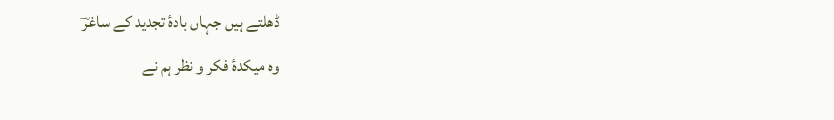ڈھلتے ہیں جہاں بادۂ تجدید کے ساغرؔ
وہ میکدۂ فکر و نظر ہم نے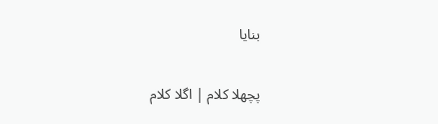بنایا


پچھلا کلام | اگلا کلام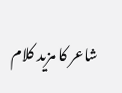شاعر کا مزید کلام